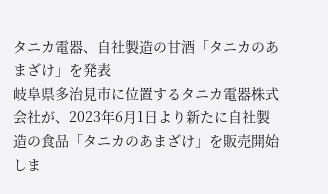タニカ電器、自社製造の甘酒「タニカのあまざけ」を発表
岐阜県多治見市に位置するタニカ電器株式会社が、2023年6月1日より新たに自社製造の食品「タニカのあまざけ」を販売開始しま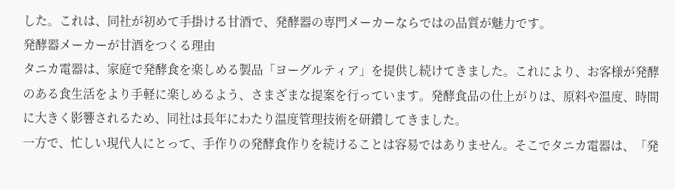した。これは、同社が初めて手掛ける甘酒で、発酵器の専門メーカーならではの品質が魅力です。
発酵器メーカーが甘酒をつくる理由
タニカ電器は、家庭で発酵食を楽しめる製品「ヨーグルティア」を提供し続けてきました。これにより、お客様が発酵のある食生活をより手軽に楽しめるよう、さまざまな提案を行っています。発酵食品の仕上がりは、原料や温度、時間に大きく影響されるため、同社は長年にわたり温度管理技術を研鑽してきました。
一方で、忙しい現代人にとって、手作りの発酵食作りを続けることは容易ではありません。そこでタニカ電器は、「発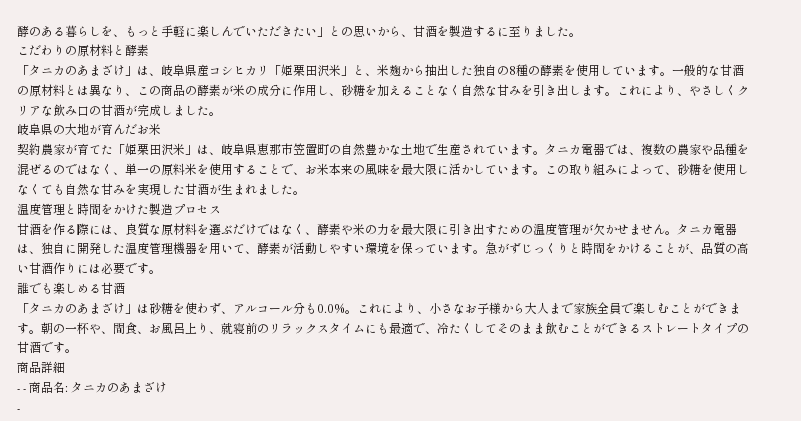酵のある暮らしを、もっと手軽に楽しんでいただきたい」との思いから、甘酒を製造するに至りました。
こだわりの原材料と酵素
「タニカのあまざけ」は、岐阜県産コシヒカリ「姫栗田沢米」と、米麹から抽出した独自の8種の酵素を使用しています。一般的な甘酒の原材料とは異なり、この商品の酵素が米の成分に作用し、砂糖を加えることなく自然な甘みを引き出します。これにより、やさしくクリアな飲み口の甘酒が完成しました。
岐阜県の大地が育んだお米
契約農家が育てた「姫栗田沢米」は、岐阜県恵那市笠置町の自然豊かな土地で生産されています。タニカ電器では、複数の農家や品種を混ぜるのではなく、単一の原料米を使用することで、お米本来の風味を最大限に活かしています。この取り組みによって、砂糖を使用しなくても自然な甘みを実現した甘酒が生まれました。
温度管理と時間をかけた製造プロセス
甘酒を作る際には、良質な原材料を選ぶだけではなく、酵素や米の力を最大限に引き出すための温度管理が欠かせません。タニカ電器は、独自に開発した温度管理機器を用いて、酵素が活動しやすい環境を保っています。急がずじっくりと時間をかけることが、品質の高い甘酒作りには必要です。
誰でも楽しめる甘酒
「タニカのあまざけ」は砂糖を使わず、アルコール分も0.0%。これにより、小さなお子様から大人まで家族全員で楽しむことができます。朝の一杯や、間食、お風呂上り、就寝前のリラックスタイムにも最適で、冷たくしてそのまま飲むことができるストレートタイプの甘酒です。
商品詳細
- - 商品名: タニカのあまざけ
-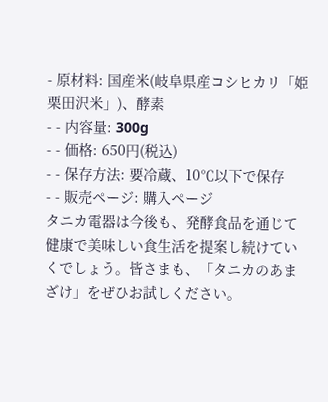- 原材料: 国産米(岐阜県産コシヒカリ「姫栗田沢米」)、酵素
- - 内容量: 300g
- - 価格: 650円(税込)
- - 保存方法: 要冷蔵、10℃以下で保存
- - 販売ページ: 購入ページ
タニカ電器は今後も、発酵食品を通じて健康で美味しい食生活を提案し続けていくでしょう。皆さまも、「タニカのあまざけ」をぜひお試しください。